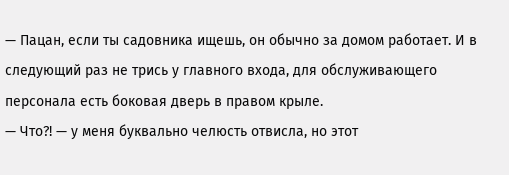— Пацан, если ты садовника ищешь, он обычно за домом работает. И в следующий раз не трись у главного входа, для обслуживающего персонала есть боковая дверь в правом крыле.
— Что?! — у меня буквально челюсть отвисла, но этот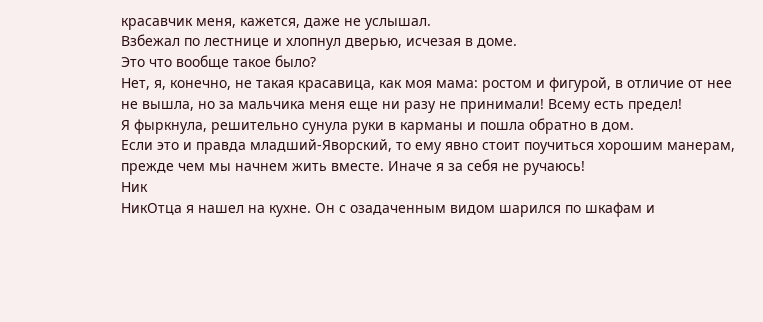красавчик меня, кажется, даже не услышал.
Взбежал по лестнице и хлопнул дверью, исчезая в доме.
Это что вообще такое было?
Нет, я, конечно, не такая красавица, как моя мама: ростом и фигурой, в отличие от нее не вышла, но за мальчика меня еще ни разу не принимали! Всему есть предел!
Я фыркнула, решительно сунула руки в карманы и пошла обратно в дом.
Если это и правда младший-Яворский, то ему явно стоит поучиться хорошим манерам, прежде чем мы начнем жить вместе. Иначе я за себя не ручаюсь!
Ник
НикОтца я нашел на кухне. Он с озадаченным видом шарился по шкафам и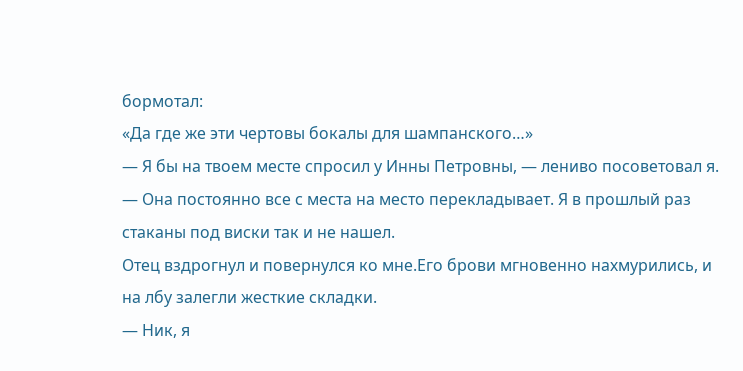бормотал:
«Да где же эти чертовы бокалы для шампанского…»
— Я бы на твоем месте спросил у Инны Петровны, — лениво посоветовал я. — Она постоянно все с места на место перекладывает. Я в прошлый раз стаканы под виски так и не нашел.
Отец вздрогнул и повернулся ко мне.Его брови мгновенно нахмурились, и на лбу залегли жесткие складки.
— Ник, я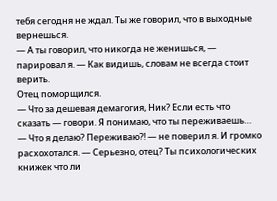тебя сегодня не ждал. Ты же говорил, что в выходные вернешься.
— А ты говорил, что никогда не женишься, — парировал я. — Как видишь, словам не всегда стоит верить.
Отец поморщился.
— Что за дешевая демагогия, Ник? Если есть что сказать — говори. Я понимаю, что ты переживаешь…
— Что я делаю? Переживаю?! — не поверил я. И громко расхохотался. — Серьезно, отец? Ты психологических книжек что ли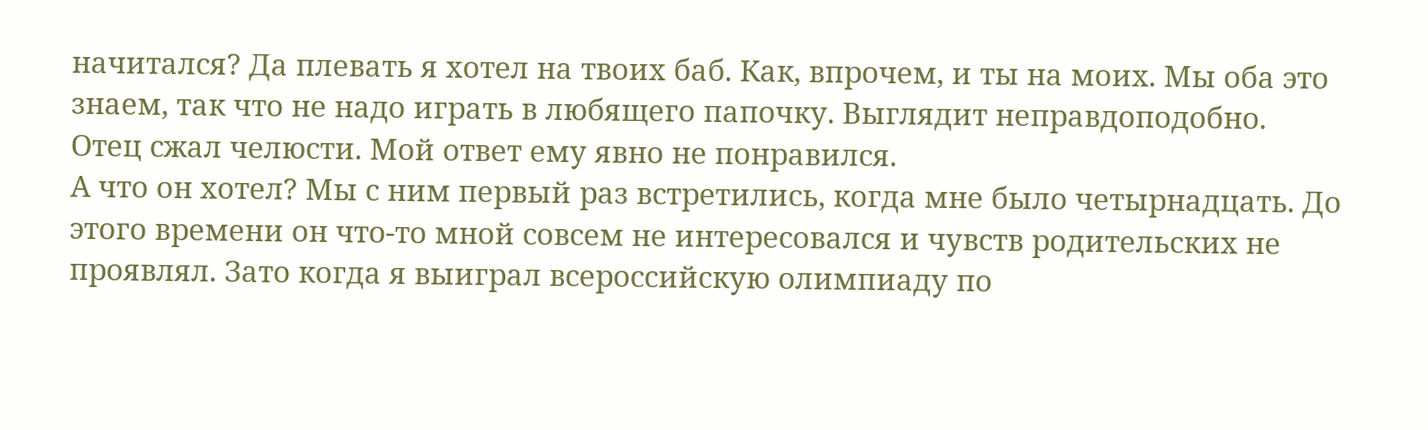начитался? Да плевать я хотел на твоих баб. Как, впрочем, и ты на моих. Мы оба это знаем, так что не надо играть в любящего папочку. Выглядит неправдоподобно.
Отец сжал челюсти. Мой ответ ему явно не понравился.
А что он хотел? Мы с ним первый раз встретились, когда мне было четырнадцать. До этого времени он что-то мной совсем не интересовался и чувств родительских не проявлял. Зато когда я выиграл всероссийскую олимпиаду по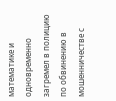математике и одновременно загремел в полицию по обвинению в мошенничестве с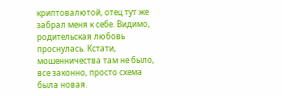криптовалютой, отец тут же забрал меня к себе. Видимо, родительская любовь проснулась. Кстати, мошенничества там не было, все законно, просто схема была новая.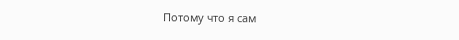Потому что я сам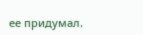ее придумал.